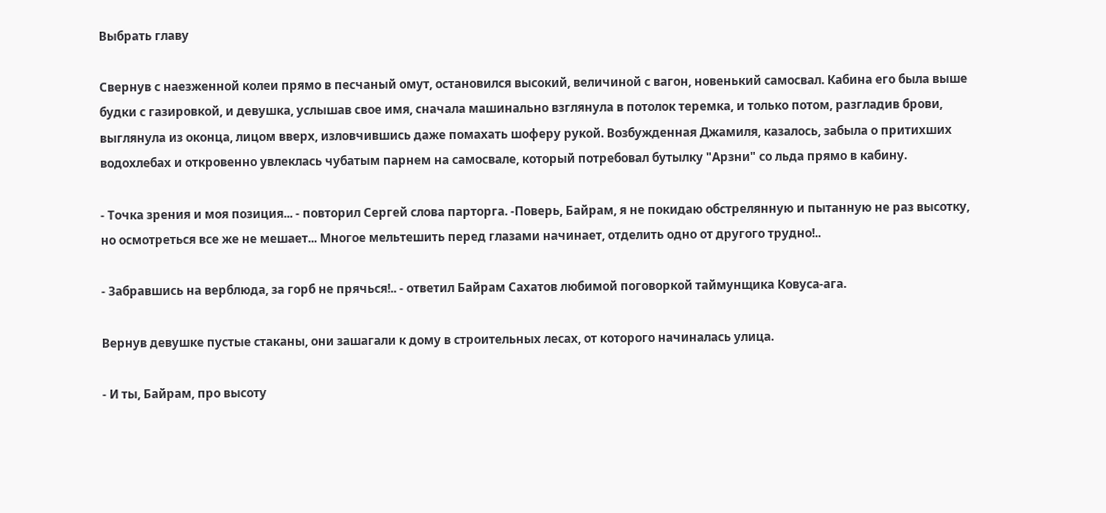Выбрать главу

Свернув с наезженной колеи прямо в песчаный омут, остановился высокий, величиной с вагон, новенький самосвал. Кабина его была выше будки с газировкой, и девушка, услышав свое имя, сначала машинально взглянула в потолок теремка, и только потом, разгладив брови, выглянула из оконца, лицом вверх, изловчившись даже помахать шоферу рукой. Возбужденная Джамиля, казалось, забыла о притихших водохлебах и откровенно увлеклась чубатым парнем на самосвале, который потребовал бутылку "Арзни" со льда прямо в кабину.

- Точка зрения и моя позиция... - повторил Сергей слова парторга. -Поверь, Байрам, я не покидаю обстрелянную и пытанную не раз высотку, но осмотреться все же не мешает... Многое мельтешить перед глазами начинает, отделить одно от другого трудно!..

- Забравшись на верблюда, за горб не прячься!.. - ответил Байрам Сахатов любимой поговоркой таймунщика Ковуса-ага.

Вернув девушке пустые стаканы, они зашагали к дому в строительных лесах, от которого начиналась улица.

- И ты, Байрам, про высоту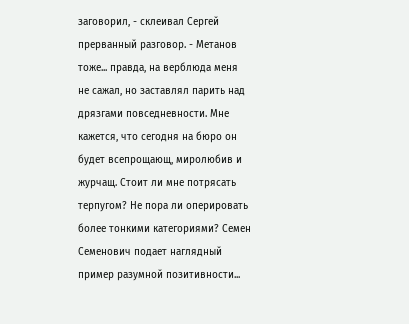заговорил, - склеивал Сергей прерванный разговор. - Метанов тоже... правда, на верблюда меня не сажал, но заставлял парить над дрязгами повседневности. Мне кажется, что сегодня на бюро он будет всепрощающ, миролюбив и журчащ. Стоит ли мне потрясать терпугом? Не пора ли оперировать более тонкими категориями? Семен Семенович подает наглядный пример разумной позитивности...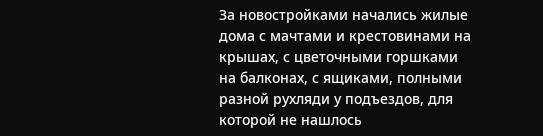За новостройками начались жилые дома с мачтами и крестовинами на крышах, с цветочными горшками на балконах, с ящиками, полными разной рухляди у подъездов, для которой не нашлось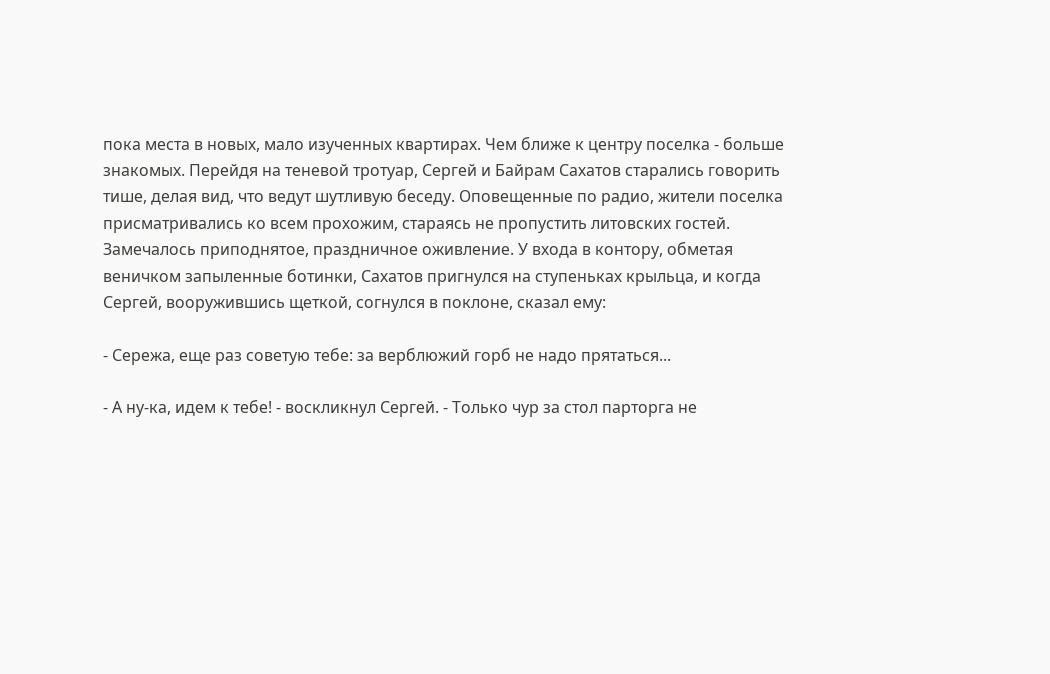пока места в новых, мало изученных квартирах. Чем ближе к центру поселка - больше знакомых. Перейдя на теневой тротуар, Сергей и Байрам Сахатов старались говорить тише, делая вид, что ведут шутливую беседу. Оповещенные по радио, жители поселка присматривались ко всем прохожим, стараясь не пропустить литовских гостей. Замечалось приподнятое, праздничное оживление. У входа в контору, обметая веничком запыленные ботинки, Сахатов пригнулся на ступеньках крыльца, и когда Сергей, вооружившись щеткой, согнулся в поклоне, сказал ему:

- Сережа, еще раз советую тебе: за верблюжий горб не надо прятаться...

- А ну-ка, идем к тебе! - воскликнул Сергей. - Только чур за стол парторга не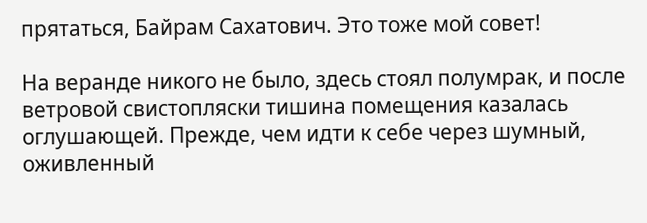прятаться, Байрам Сахатович. Это тоже мой совет!

На веранде никого не было, здесь стоял полумрак, и после ветровой свистопляски тишина помещения казалась оглушающей. Прежде, чем идти к себе через шумный, оживленный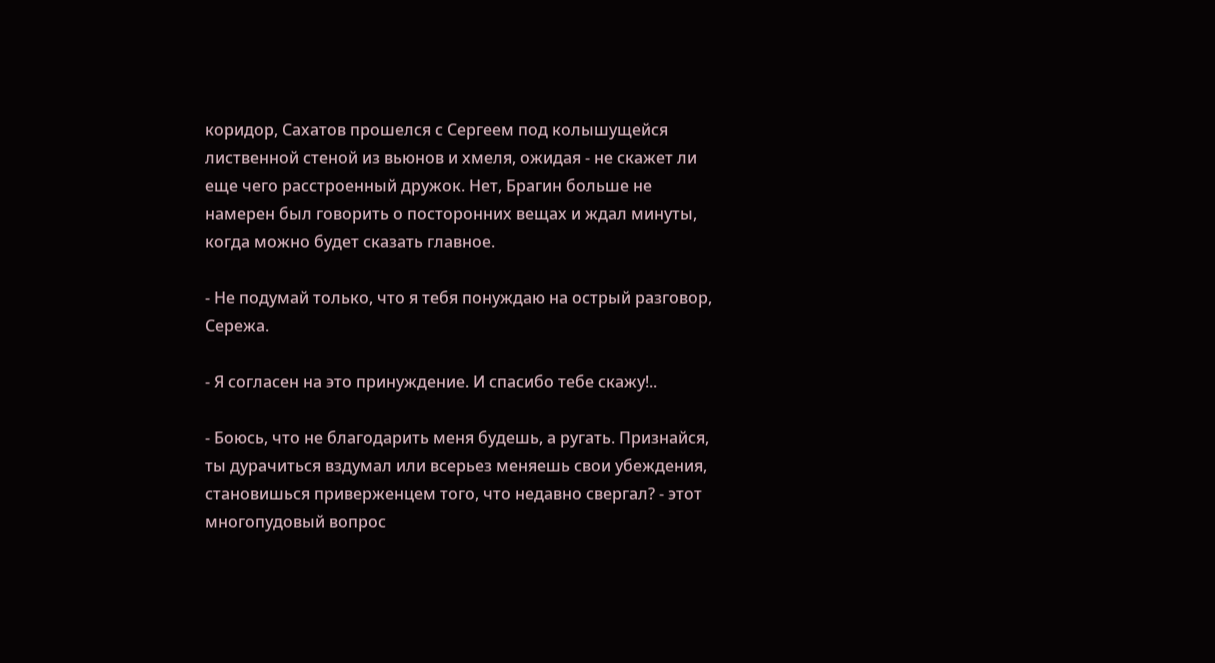коридор, Сахатов прошелся с Сергеем под колышущейся лиственной стеной из вьюнов и хмеля, ожидая - не скажет ли еще чего расстроенный дружок. Нет, Брагин больше не намерен был говорить о посторонних вещах и ждал минуты, когда можно будет сказать главное.

- Не подумай только, что я тебя понуждаю на острый разговор, Сережа.

- Я согласен на это принуждение. И спасибо тебе скажу!..

- Боюсь, что не благодарить меня будешь, а ругать. Признайся, ты дурачиться вздумал или всерьез меняешь свои убеждения, становишься приверженцем того, что недавно свергал? - этот многопудовый вопрос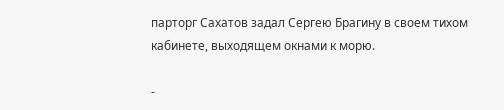парторг Сахатов задал Сергею Брагину в своем тихом кабинете, выходящем окнами к морю.

-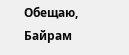Обещаю, Байрам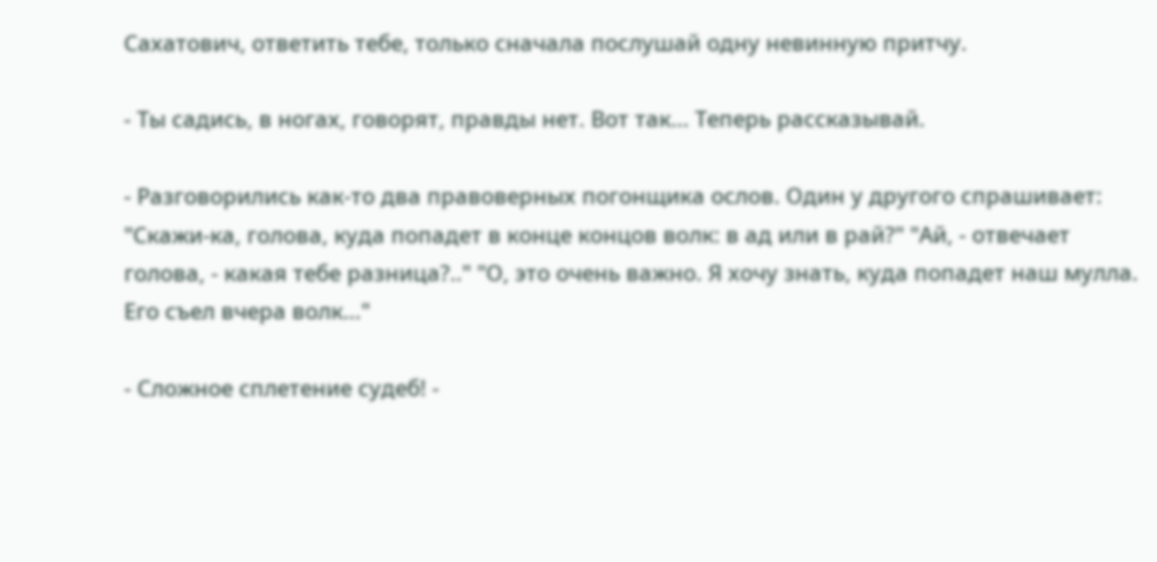Сахатович, ответить тебе, только сначала послушай одну невинную притчу.

- Ты садись, в ногах, говорят, правды нет. Вот так... Теперь рассказывай.

- Разговорились как-то два правоверных погонщика ослов. Один у другого спрашивает: "Скажи-ка, голова, куда попадет в конце концов волк: в ад или в рай?" "Ай, - отвечает голова, - какая тебе разница?.." "О, это очень важно. Я хочу знать, куда попадет наш мулла. Его съел вчера волк..."

- Сложное сплетение судеб! -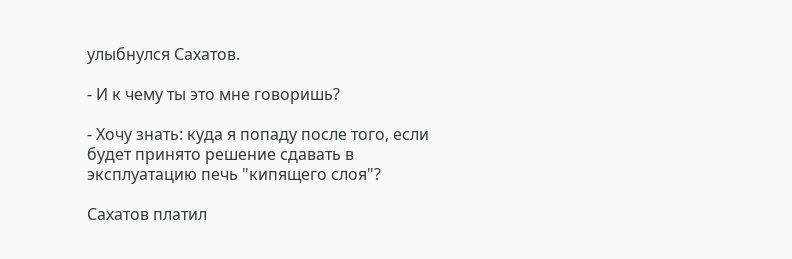улыбнулся Сахатов.

- И к чему ты это мне говоришь?

- Хочу знать: куда я попаду после того, если будет принято решение сдавать в эксплуатацию печь "кипящего слоя"?

Сахатов платил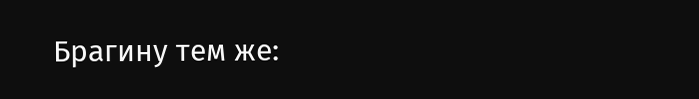Брагину тем же: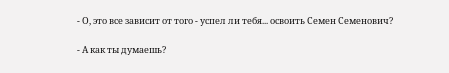- О, это все зависит от того - успел ли тебя... освоить Семен Семенович?

- А как ты думаешь?